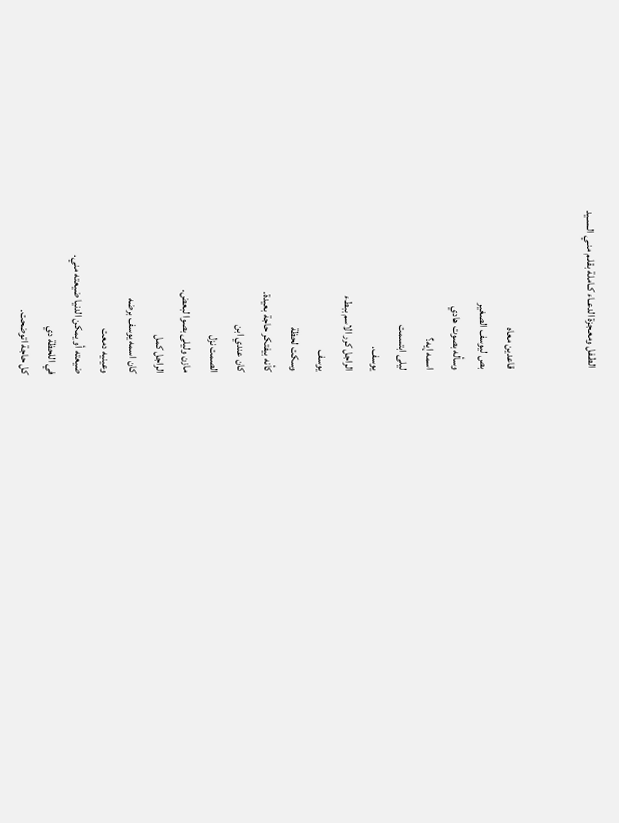الطـفل ومعـجزة الدعـاء كـاملة بقلـم منـي الـسـيد


قاعدين معاه
بص ليوسف الصغير
وسأله بصوت هادي
اسمه إيه؟
ليلى ابتسمت
يوسف.
الراجل كرر الاسم ببطء
يوسف
وسكت لحظة
كأنه بيفتكر حاجة بعيدة.
كان عندي ابن
الصمت نزل
مازن وليلى بصوا لبعض.
الراجل كمل
كان اسمه يوسف برضه
وعينيه دمعت
ضيعته أو يمكن الدنيا ضيعته مني.
في اللحظة دي
كل حاجة اتوضحت.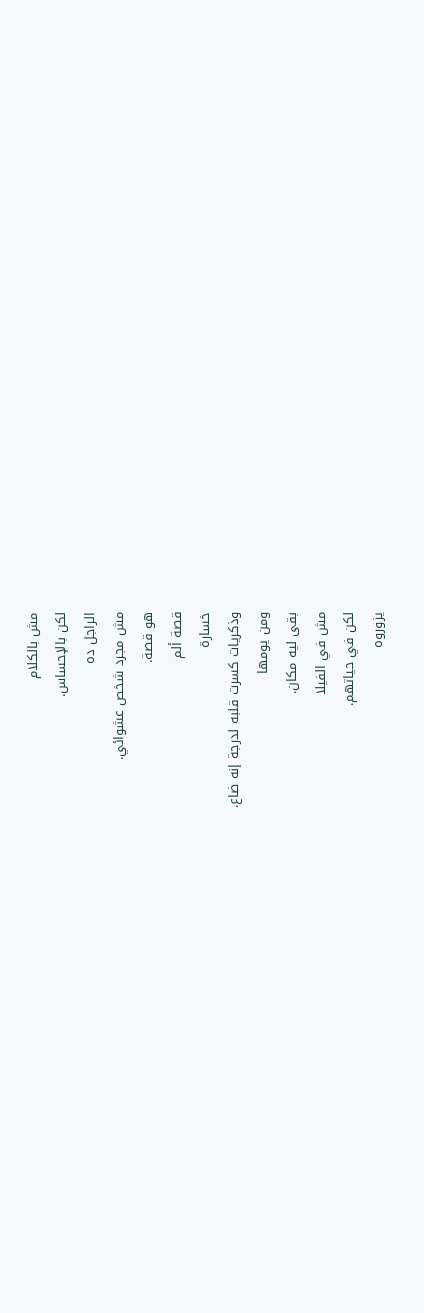مش بالكلام
لكن بالإحساس.
الراجل ده
مش مجرد شخص عشوائي.
هو قصة.
قصة ألم
خسارة
وذكريات كسرت قلبه لدرجة إنه ضاع.
ومن يومها
بقى ليه مكان.
مش في الفيلا
لكن في حياتهم.
يزوروه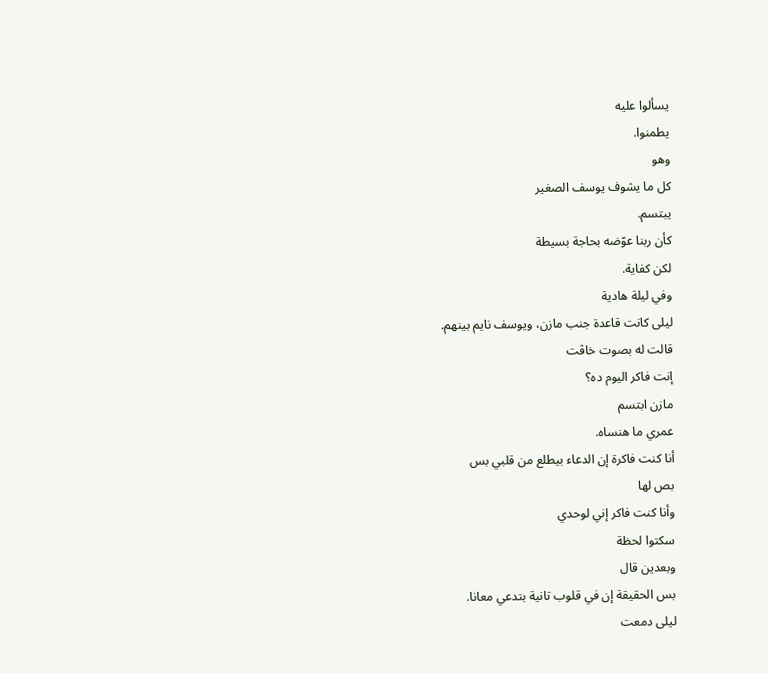يسألوا عليه
يطمنوا.
وهو
كل ما يشوف يوسف الصغير
يبتسم.
كأن ربنا عوّضه بحاجة بسيطة
لكن كفاية.
وفي ليلة هادية
ليلى كانت قاعدة جنب مازن، ويوسف نايم بينهم.
قالت له بصوت خاڤت
إنت فاكر اليوم ده؟
مازن ابتسم
عمري ما هنساه.
أنا كنت فاكرة إن الدعاء بيطلع من قلبي بس
بص لها
وأنا كنت فاكر إني لوحدي
سكتوا لحظة
وبعدين قال
بس الحقيقة إن في قلوب تانية بتدعي معانا.
ليلى دمعت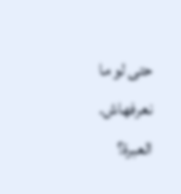حتى لو ما نعرفهاش.
العبرة؟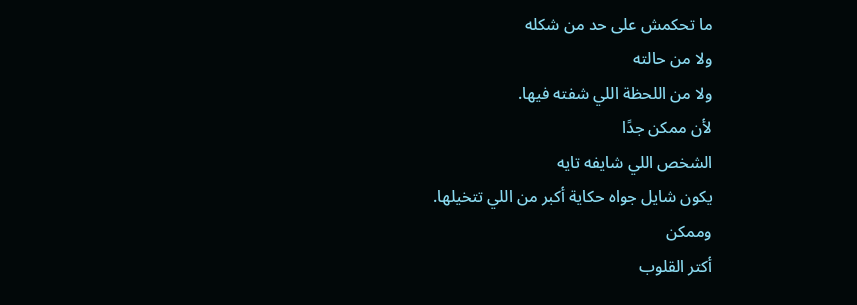ما تحكمش على حد من شكله
ولا من حالته
ولا من اللحظة اللي شفته فيها.
لأن ممكن جدًا
الشخص اللي شايفه تايه
يكون شايل جواه حكاية أكبر من اللي تتخيلها.
وممكن
أكتر القلوب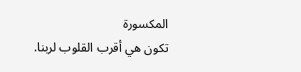المکسورة
تكون هي أقرب القلوب لربنا.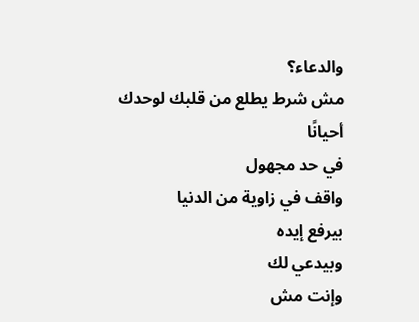والدعاء؟
مش شرط يطلع من قلبك لوحدك
أحيانًا
في حد مجهول
واقف في زاوية من الدنيا
بيرفع إيده
وبيدعي لك
وإنت مش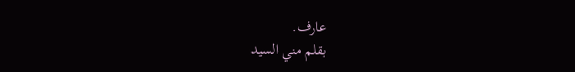عارف.
بقلم مني السيد